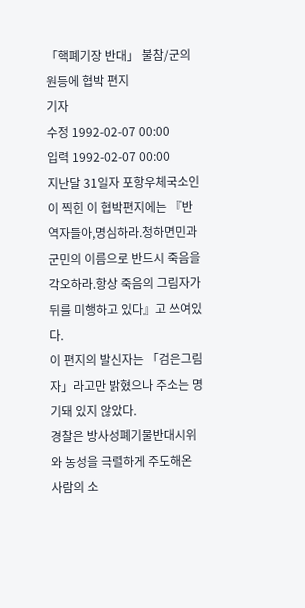「핵폐기장 반대」 불참/군의원등에 협박 편지
기자
수정 1992-02-07 00:00
입력 1992-02-07 00:00
지난달 31일자 포항우체국소인이 찍힌 이 협박편지에는 『반역자들아,명심하라.청하면민과 군민의 이름으로 반드시 죽음을 각오하라.항상 죽음의 그림자가 뒤를 미행하고 있다』고 쓰여있다.
이 편지의 발신자는 「검은그림자」라고만 밝혔으나 주소는 명기돼 있지 않았다.
경찰은 방사성폐기물반대시위와 농성을 극렬하게 주도해온 사람의 소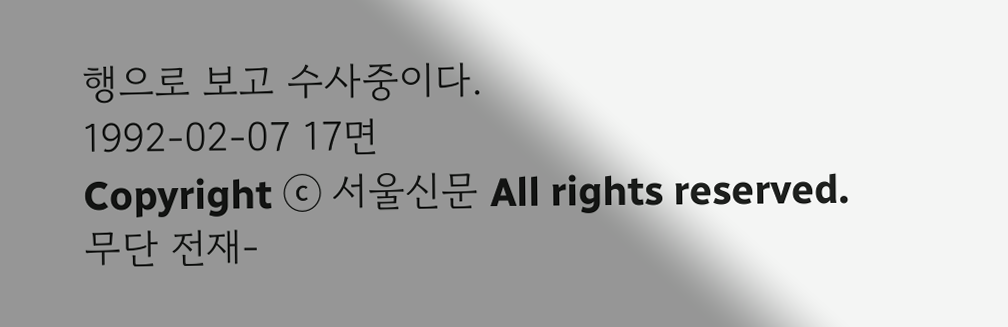행으로 보고 수사중이다.
1992-02-07 17면
Copyright ⓒ 서울신문 All rights reserved. 무단 전재-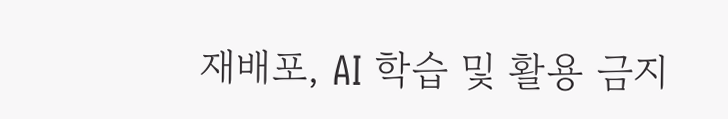재배포, AI 학습 및 활용 금지